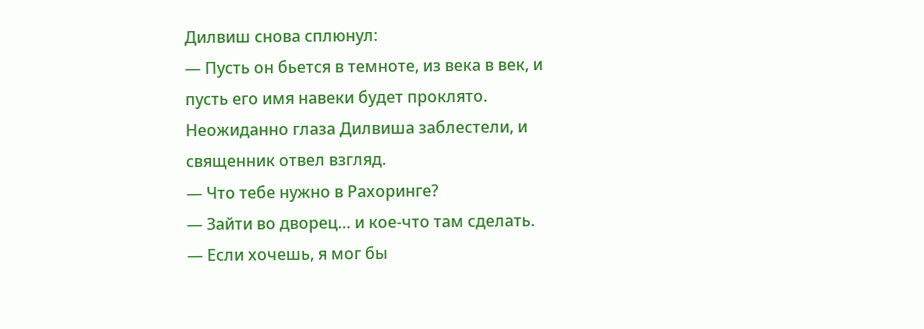Дилвиш снова сплюнул:
— Пусть он бьется в темноте, из века в век, и пусть его имя навеки будет проклято.
Неожиданно глаза Дилвиша заблестели, и священник отвел взгляд.
— Что тебе нужно в Рахоринге?
— Зайти во дворец… и кое-что там сделать.
— Если хочешь, я мог бы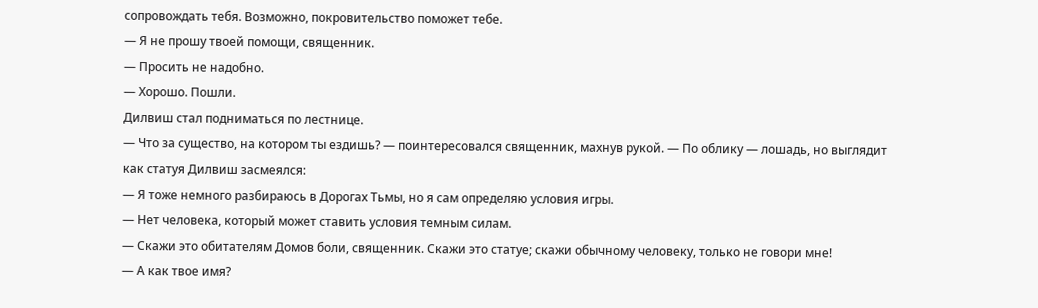сопровождать тебя. Возможно, покровительство поможет тебе.
— Я не прошу твоей помощи, священник.
— Просить не надобно.
— Хорошо. Пошли.
Дилвиш стал подниматься по лестнице.
— Что за существо, на котором ты ездишь? — поинтересовался священник, махнув рукой. — По облику — лошадь, но выглядит как статуя Дилвиш засмеялся:
— Я тоже немного разбираюсь в Дорогах Тьмы, но я сам определяю условия игры.
— Нет человека, который может ставить условия темным силам.
— Скажи это обитателям Домов боли, священник. Скажи это статуе; скажи обычному человеку, только не говори мне!
— А как твое имя?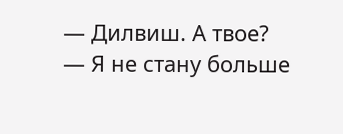— Дилвиш. А твое?
— Я не стану больше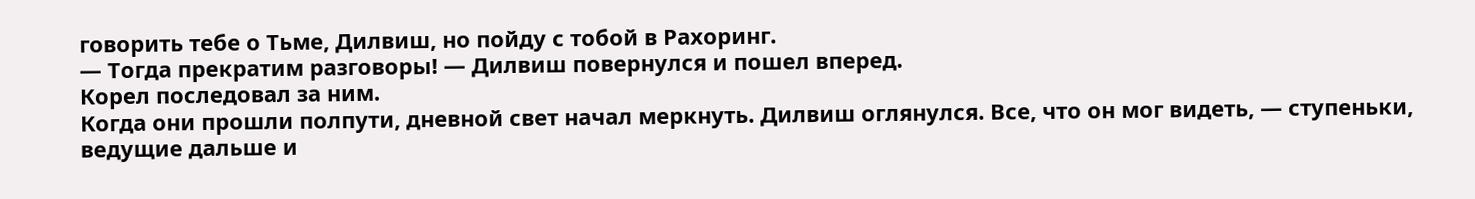говорить тебе о Тьме, Дилвиш, но пойду с тобой в Рахоринг.
— Тогда прекратим разговоры! — Дилвиш повернулся и пошел вперед.
Корел последовал за ним.
Когда они прошли полпути, дневной свет начал меркнуть. Дилвиш оглянулся. Все, что он мог видеть, — ступеньки, ведущие дальше и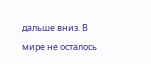дальше вниз. В мире не осталось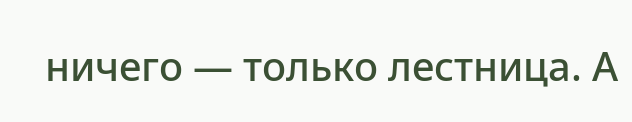ничего — только лестница. А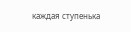каждая ступенька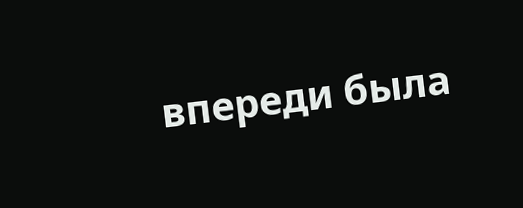впереди была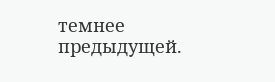темнее предыдущей.